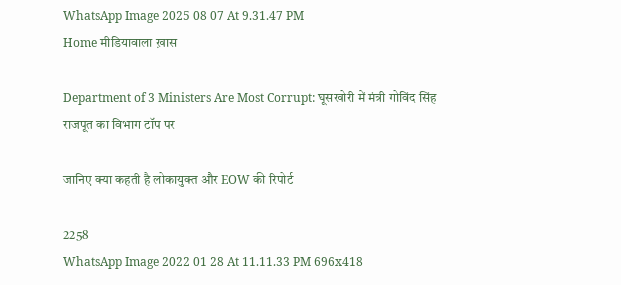WhatsApp Image 2025 08 07 At 9.31.47 PM
Home मीडियावाला ख़ास

Department of 3 Ministers Are Most Corrupt: घूसखोरी में मंत्री गोविंद सिंह राजपूत का विभाग टॉप पर

जानिए क्या कहती है लोकायुक्त और EOW की रिपोर्ट

2258
WhatsApp Image 2022 01 28 At 11.11.33 PM 696x418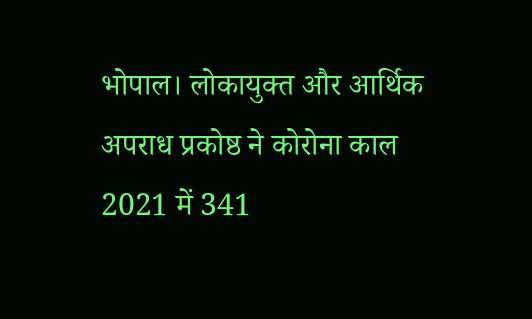भोपाल। लोकायुक्त और आर्थिक अपराध प्रकोष्ठ ने कोरोना काल 2021 में 341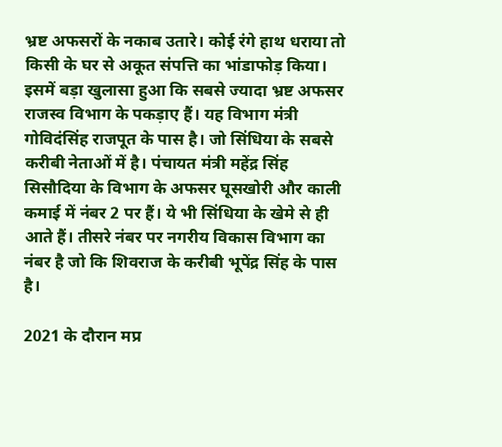भ्रष्ट अफसरों के नकाब उतारे। कोई रंगे हाथ धराया तो किसी के घर से अकूत संपत्ति का भांडाफोड़ किया। इसमें बड़ा खुलासा हुआ कि सबसे ज्यादा भ्रष्ट अफसर राजस्व विभाग के पकड़ाए हैं। यह विभाग मंत्री गोविदंसिंह राजपूत के पास है। जो सिंधिया के सबसे करीबी नेताओं में है। पंचायत मंत्री महेंद्र सिंह सिसौदिया के विभाग के अफसर घूसखोरी और काली कमाई में नंबर 2 पर हैं। ये भी सिंधिया के खेमे से ही आते हैं। तीसरे नंबर पर नगरीय विकास विभाग का नंबर है जो कि शिवराज के करीबी भूपेंद्र सिंह के पास है।

2021 के दौरान मप्र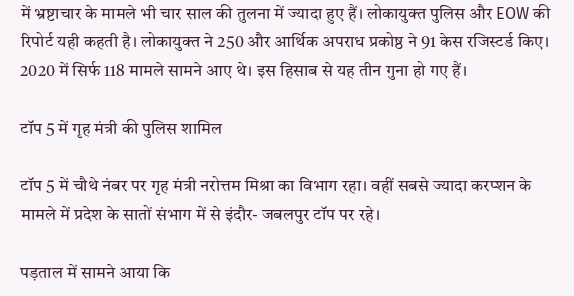में भ्रष्टाचार के मामले भी चार साल की तुलना में ज्यादा हुए हैं। लोकायुक्त पुलिस और EOW की रिपोर्ट यही कहती है। लोकायुक्त ने 250 और आर्थिक अपराध प्रकोष्ठ ने 91 केस रजिस्टर्ड किए। 2020 में सिर्फ 118 मामले सामने आए थे। इस हिसाब से यह तीन गुना हो गए हैं।

टॉप 5 में गृह मंत्री की पुलिस शामिल

टॉप 5 में चौथे नंबर पर गृह मंत्री नरोत्तम मिश्रा का विभाग रहा। वहीं सबसे ज्यादा करप्शन के मामले में प्रदेश के सातों संभाग में से इंदौर- जबलपुर टॉप पर रहे।

पड़ताल में सामने आया कि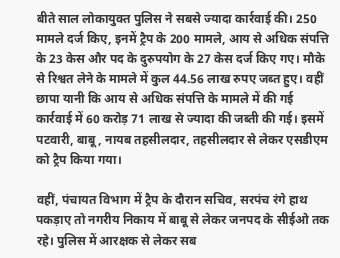बीते साल लोकायुक्त पुलिस ने सबसे ज्यादा कार्रवाई की। 250 मामले दर्ज किए, इनमें ट्रैप के 200 मामले, आय से अधिक संपत्ति के 23 केस और पद के दुरुपयोग के 27 केस दर्ज किए गए। मौके से रिश्वत लेने के मामले में कुल 44.56 लाख रुपए जब्त हुए। वहीं छापा यानी कि आय से अधिक संपत्ति के मामले में की गई कार्रवाई में 60 करोड़ 71 लाख से ज्यादा की जब्ती की गई। इसमें पटवारी, बाबू, नायब तहसीलदार, तहसीलदार से लेकर एसडीएम को ट्रैप किया गया।

वहीं, पंचायत विभाग में ट्रैप के दौरान सचिव, सरपंच रंगे हाथ पकड़ाए तो नगरीय निकाय में बाबू से लेकर जनपद के सीईओ तक रहे। पुलिस में आरक्षक से लेकर सब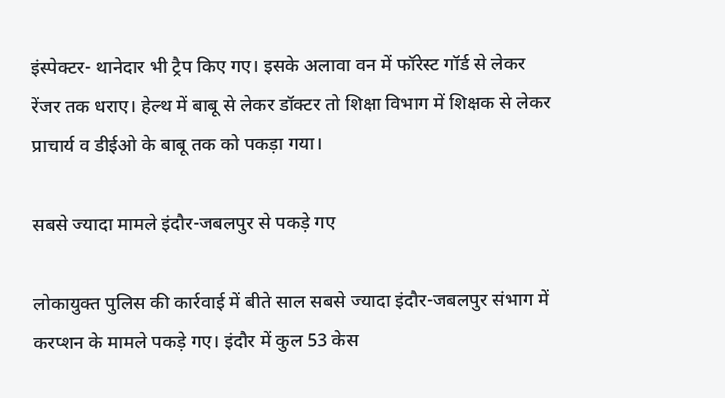इंस्पेक्टर- थानेदार भी ट्रैप किए गए। इसके अलावा वन में फॉरेस्ट गॉर्ड से लेकर रेंजर तक धराए। हेल्थ में बाबू से लेकर डॉक्टर तो शिक्षा विभाग में शिक्षक से लेकर प्राचार्य व डीईओ के बाबू तक को पकड़ा गया।

सबसे ज्यादा मामले इंदौर-जबलपुर से पकड़े गए

लोकायुक्त पुलिस की कार्रवाई में बीते साल सबसे ज्यादा इंदौर-जबलपुर संभाग में करप्शन के मामले पकड़े गए। इंदौर में कुल 53 केस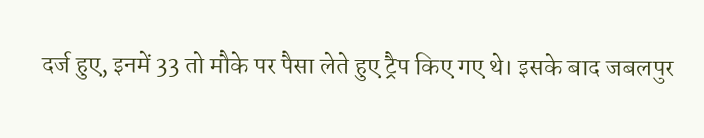दर्ज हुए, इनमें 33 तो मौके पर पैसा लेते हुए ट्रैप किए गए थे। इसके बाद जबलपुर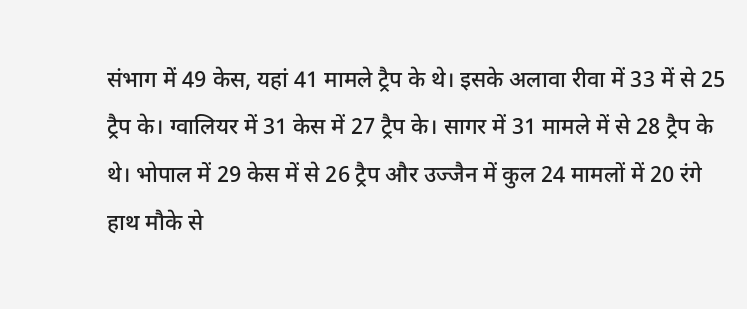संभाग में 49 केस, यहां 41 मामले ट्रैप के थे। इसके अलावा रीवा में 33 में से 25 ट्रैप के। ग्वालियर में 31 केस में 27 ट्रैप के। सागर में 31 मामले में से 28 ट्रैप के थे। भोपाल में 29 केस में से 26 ट्रैप और उज्जैन में कुल 24 मामलों में 20 रंगे हाथ मौके से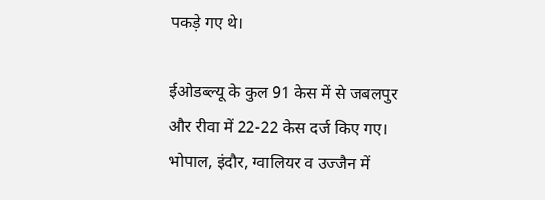पकड़े गए थे।

ईओडब्ल्यू के कुल 91 केस में से जबलपुर और रीवा में 22-22 केस दर्ज किए गए। भोपाल, इंदौर, ग्वालियर व उज्जैन में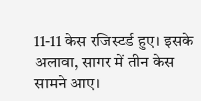11-11 केस रजिस्टर्ड हुए। इसके अलावा, सागर में तीन केस सामने आए।